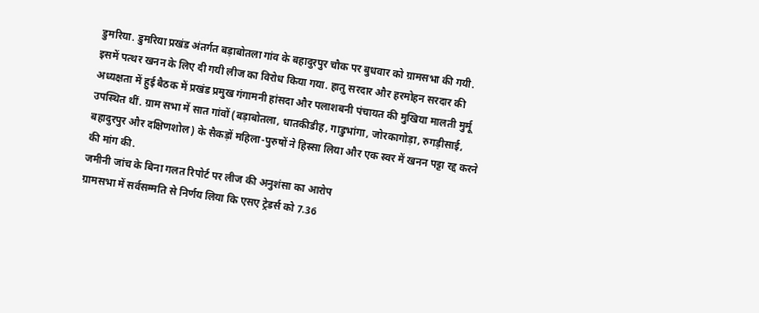डुमरिया. डुमरिया प्रखंड अंतर्गत बड़ाबोतला गांव के बहादुरपुर चौक पर बुधवार को ग्रामसभा की गयी. इसमें पत्थर खनन के लिए दी गयी लीज का विरोध किया गया. हातु सरदार और हरमोहन सरदार की अध्यक्षता में हुई बैठक में प्रखंड प्रमुख गंगामनी हांसदा और पलाशबनी पंचायत की मुखिया मालती मुर्मू उपस्थित थीं. ग्राम सभा में सात गांवों (बड़ाबोतला, धातकीडीह, गाडुभांगा, जोरकागोड़ा, रुगड़ीसाई, बहादुरपुर और दक्षिणशोल) के सैकड़ों महिला-पुरुषों ने हिस्सा लिया और एक स्वर में खनन पट्टा रद्द करने की मांग की.
जमीनी जांच के बिना गलत रिपोर्ट पर लीज की अनुशंसा का आरोप
ग्रामसभा में सर्वसम्मति से निर्णय लिया कि एसए ट्रेडर्स को 7.36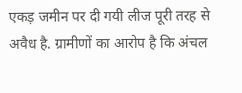एकड़ जमीन पर दी गयी लीज पूरी तरह से अवैध है. ग्रामीणों का आरोप है कि अंचल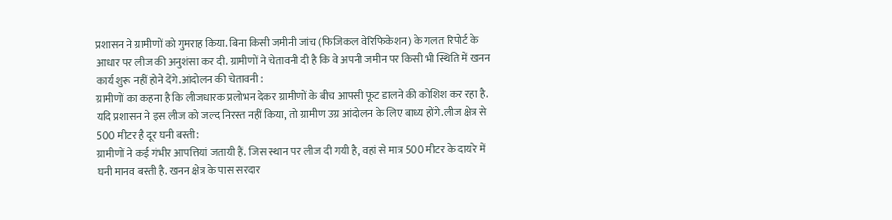प्रशासन ने ग्रामीणों को गुमराह किया. बिना किसी जमीनी जांच (फिजिकल वेरिफिकेशन) के गलत रिपोर्ट के आधार पर लीज की अनुशंसा कर दी. ग्रामीणों ने चेतावनी दी है कि वे अपनी जमीन पर किसी भी स्थिति में खनन कार्य शुरू नहीं होने देंगे.आंदोलन की चेतावनी :
ग्रामीणों का कहना है कि लीजधारक प्रलोभन देकर ग्रामीणों के बीच आपसी फूट डालने की कोशिश कर रहा है. यदि प्रशासन ने इस लीज को जल्द निरस्त नहीं किया, तो ग्रामीण उग्र आंदोलन के लिए बाध्य होंगे.लीज क्षेत्र से 500 मीटर है दूर घनी बस्ती:
ग्रामीणों ने कई गंभीर आपत्तियां जतायी हैं. जिस स्थान पर लीज दी गयी है, वहां से मात्र 500 मीटर के दायरे में घनी मानव बस्ती है. खनन क्षेत्र के पास सरदार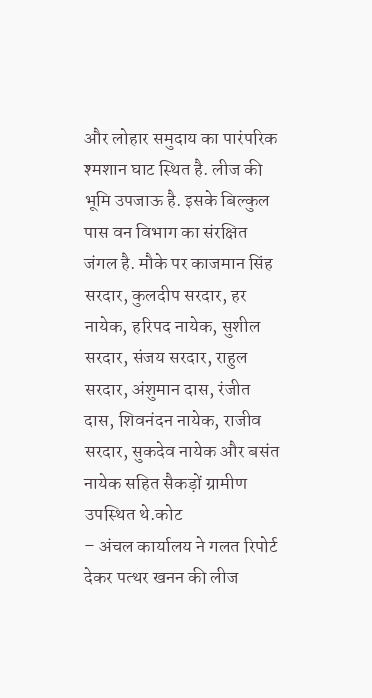और लोहार समुदाय का पारंपरिक श्मशान घाट स्थित है. लीज की भूमि उपजाऊ है. इसके बिल्कुल पास वन विभाग का संरक्षित जंगल है. मौके पर काजमान सिंह सरदार, कुलदीप सरदार, हर नायेक, हरिपद नायेक, सुशील सरदार, संजय सरदार, राहुल सरदार, अंशुमान दास, रंजीत दास, शिवनंदन नायेक, राजीव सरदार, सुकदेव नायेक और बसंत नायेक सहित सैकड़ों ग्रामीण उपस्थित थे.कोट
– अंचल कार्यालय ने गलत रिपोर्ट देकर पत्थर खनन की लीज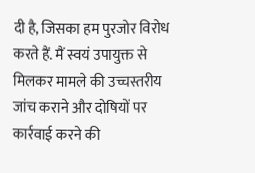दी है, जिसका हम पुरजोर विरोध करते हैं. मैं स्वयं उपायुक्त से मिलकर मामले की उच्चस्तरीय जांच कराने और दोषियों पर कार्रवाई करने की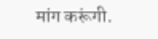मांग करूंगी.